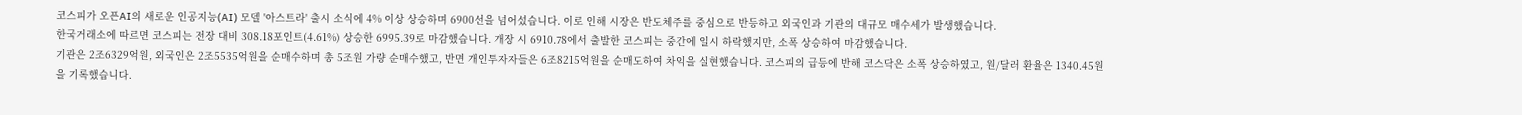코스피가 오픈AI의 새로운 인공지능(AI) 모델 '아스트라' 출시 소식에 4% 이상 상승하며 6900선을 넘어섰습니다. 이로 인해 시장은 반도체주를 중심으로 반등하고 외국인과 기관의 대규모 매수세가 발생했습니다.
한국거래소에 따르면 코스피는 전장 대비 308.18포인트(4.61%) 상승한 6995.39로 마감했습니다. 개장 시 6910.78에서 출발한 코스피는 중간에 일시 하락했지만, 소폭 상승하여 마감했습니다.
기관은 2조6329억원, 외국인은 2조5535억원을 순매수하며 총 5조원 가량 순매수했고, 반면 개인투자자들은 6조8215억원을 순매도하여 차익을 실현했습니다. 코스피의 급등에 반해 코스닥은 소폭 상승하였고, 원/달러 환율은 1340.45원을 기록했습니다.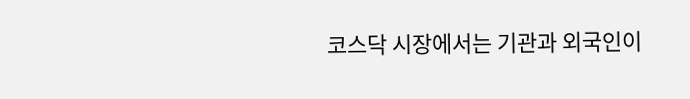코스닥 시장에서는 기관과 외국인이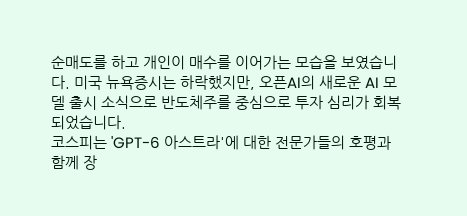순매도를 하고 개인이 매수를 이어가는 모습을 보였습니다. 미국 뉴욕증시는 하락했지만, 오픈AI의 새로운 AI 모델 출시 소식으로 반도체주를 중심으로 투자 심리가 회복되었습니다.
코스피는 'GPT-6 아스트라'에 대한 전문가들의 호평과 함께 장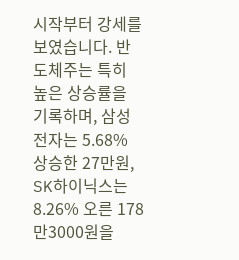시작부터 강세를 보였습니다. 반도체주는 특히 높은 상승률을 기록하며, 삼성전자는 5.68% 상승한 27만원, SK하이닉스는 8.26% 오른 178만3000원을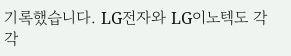기록했습니다. LG전자와 LG이노텍도 각각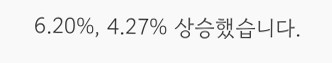6.20%, 4.27% 상승했습니다.